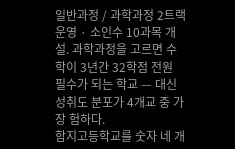일반과정 / 과학과정 2트랙 운영 · 소인수 10과목 개설. 과학과정을 고르면 수학이 3년간 32학점 전원 필수가 되는 학교 — 대신 성취도 분포가 4개교 중 가장 험하다.
함지고등학교를 숫자 네 개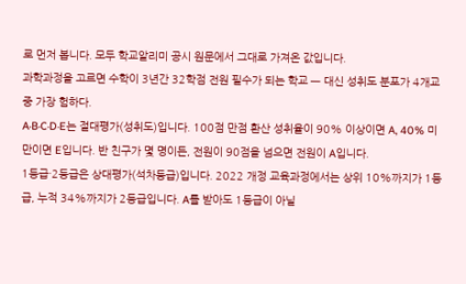로 먼저 봅니다. 모두 학교알리미 공시 원문에서 그대로 가져온 값입니다.
과학과정을 고르면 수학이 3년간 32학점 전원 필수가 되는 학교 — 대신 성취도 분포가 4개교 중 가장 험하다.
A·B·C·D·E는 절대평가(성취도)입니다. 100점 만점 환산 성취율이 90% 이상이면 A, 40% 미만이면 E입니다. 반 친구가 몇 명이든, 전원이 90점을 넘으면 전원이 A입니다.
1등급·2등급은 상대평가(석차등급)입니다. 2022 개정 교육과정에서는 상위 10%까지가 1등급, 누적 34%까지가 2등급입니다. A를 받아도 1등급이 아닐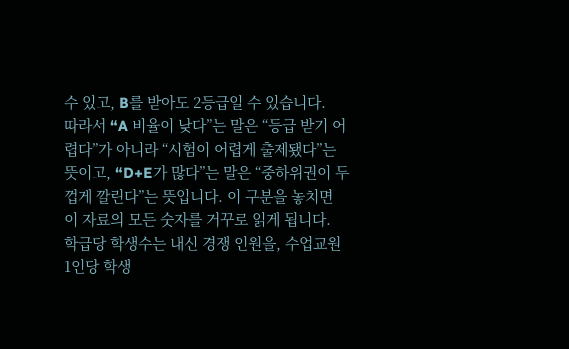수 있고, B를 받아도 2등급일 수 있습니다.
따라서 “A 비율이 낮다”는 말은 “등급 받기 어렵다”가 아니라 “시험이 어렵게 출제됐다”는 뜻이고, “D+E가 많다”는 말은 “중하위권이 두껍게 깔린다”는 뜻입니다. 이 구분을 놓치면 이 자료의 모든 숫자를 거꾸로 읽게 됩니다.
학급당 학생수는 내신 경쟁 인원을, 수업교원 1인당 학생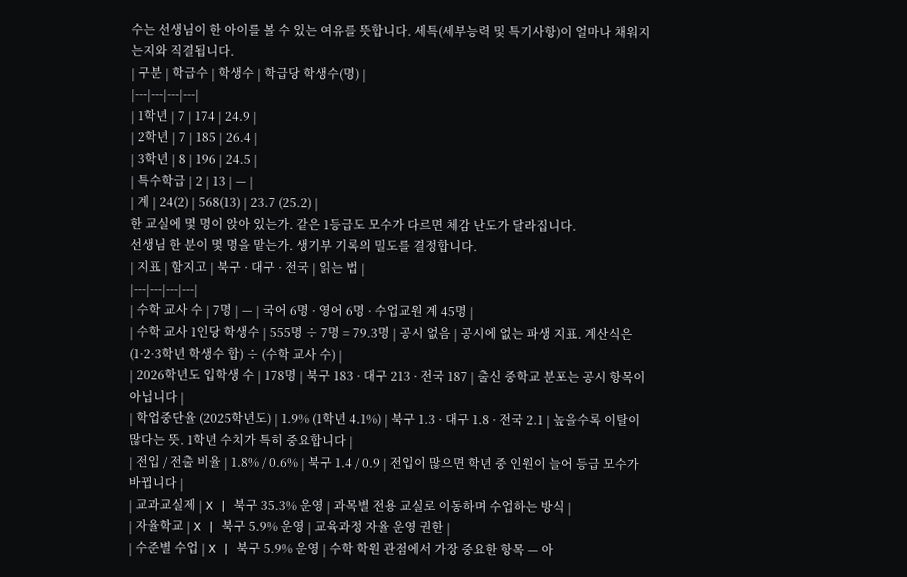수는 선생님이 한 아이를 볼 수 있는 여유를 뜻합니다. 세특(세부능력 및 특기사항)이 얼마나 채워지는지와 직결됩니다.
| 구분 | 학급수 | 학생수 | 학급당 학생수(명) |
|---|---|---|---|
| 1학년 | 7 | 174 | 24.9 |
| 2학년 | 7 | 185 | 26.4 |
| 3학년 | 8 | 196 | 24.5 |
| 특수학급 | 2 | 13 | — |
| 계 | 24(2) | 568(13) | 23.7 (25.2) |
한 교실에 몇 명이 앉아 있는가. 같은 1등급도 모수가 다르면 체감 난도가 달라집니다.
선생님 한 분이 몇 명을 맡는가. 생기부 기록의 밀도를 결정합니다.
| 지표 | 함지고 | 북구 · 대구 · 전국 | 읽는 법 |
|---|---|---|---|
| 수학 교사 수 | 7명 | — | 국어 6명 · 영어 6명 · 수업교원 계 45명 |
| 수학 교사 1인당 학생수 | 555명 ÷ 7명 = 79.3명 | 공시 없음 | 공시에 없는 파생 지표. 계산식은 (1·2·3학년 학생수 합) ÷ (수학 교사 수) |
| 2026학년도 입학생 수 | 178명 | 북구 183 · 대구 213 · 전국 187 | 출신 중학교 분포는 공시 항목이 아닙니다 |
| 학업중단율 (2025학년도) | 1.9% (1학년 4.1%) | 북구 1.3 · 대구 1.8 · 전국 2.1 | 높을수록 이탈이 많다는 뜻. 1학년 수치가 특히 중요합니다 |
| 전입 / 전출 비율 | 1.8% / 0.6% | 북구 1.4 / 0.9 | 전입이 많으면 학년 중 인원이 늘어 등급 모수가 바뀝니다 |
| 교과교실제 | X | 북구 35.3% 운영 | 과목별 전용 교실로 이동하며 수업하는 방식 |
| 자율학교 | X | 북구 5.9% 운영 | 교육과정 자율 운영 권한 |
| 수준별 수업 | X | 북구 5.9% 운영 | 수학 학원 관점에서 가장 중요한 항목 — 아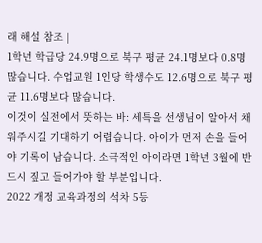래 해설 참조 |
1학년 학급당 24.9명으로 북구 평균 24.1명보다 0.8명 많습니다. 수업교원 1인당 학생수도 12.6명으로 북구 평균 11.6명보다 많습니다.
이것이 실전에서 뜻하는 바: 세특을 선생님이 알아서 채워주시길 기대하기 어렵습니다. 아이가 먼저 손을 들어야 기록이 남습니다. 소극적인 아이라면 1학년 3월에 반드시 짚고 들어가야 할 부분입니다.
2022 개정 교육과정의 석차 5등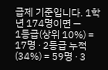급제 기준입니다. 1학년 174명이면 —
1등급(상위 10%) = 17명 · 2등급 누적(34%) = 59명 · 3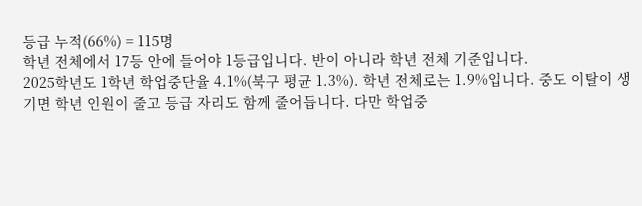등급 누적(66%) = 115명
학년 전체에서 17등 안에 들어야 1등급입니다. 반이 아니라 학년 전체 기준입니다.
2025학년도 1학년 학업중단율 4.1%(북구 평균 1.3%). 학년 전체로는 1.9%입니다. 중도 이탈이 생기면 학년 인원이 줄고 등급 자리도 함께 줄어듭니다. 다만 학업중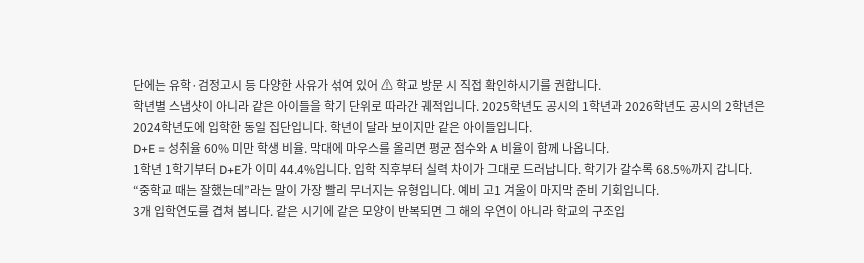단에는 유학·검정고시 등 다양한 사유가 섞여 있어 ⚠ 학교 방문 시 직접 확인하시기를 권합니다.
학년별 스냅샷이 아니라 같은 아이들을 학기 단위로 따라간 궤적입니다. 2025학년도 공시의 1학년과 2026학년도 공시의 2학년은 2024학년도에 입학한 동일 집단입니다. 학년이 달라 보이지만 같은 아이들입니다.
D+E = 성취율 60% 미만 학생 비율. 막대에 마우스를 올리면 평균 점수와 A 비율이 함께 나옵니다.
1학년 1학기부터 D+E가 이미 44.4%입니다. 입학 직후부터 실력 차이가 그대로 드러납니다. 학기가 갈수록 68.5%까지 갑니다. “중학교 때는 잘했는데”라는 말이 가장 빨리 무너지는 유형입니다. 예비 고1 겨울이 마지막 준비 기회입니다.
3개 입학연도를 겹쳐 봅니다. 같은 시기에 같은 모양이 반복되면 그 해의 우연이 아니라 학교의 구조입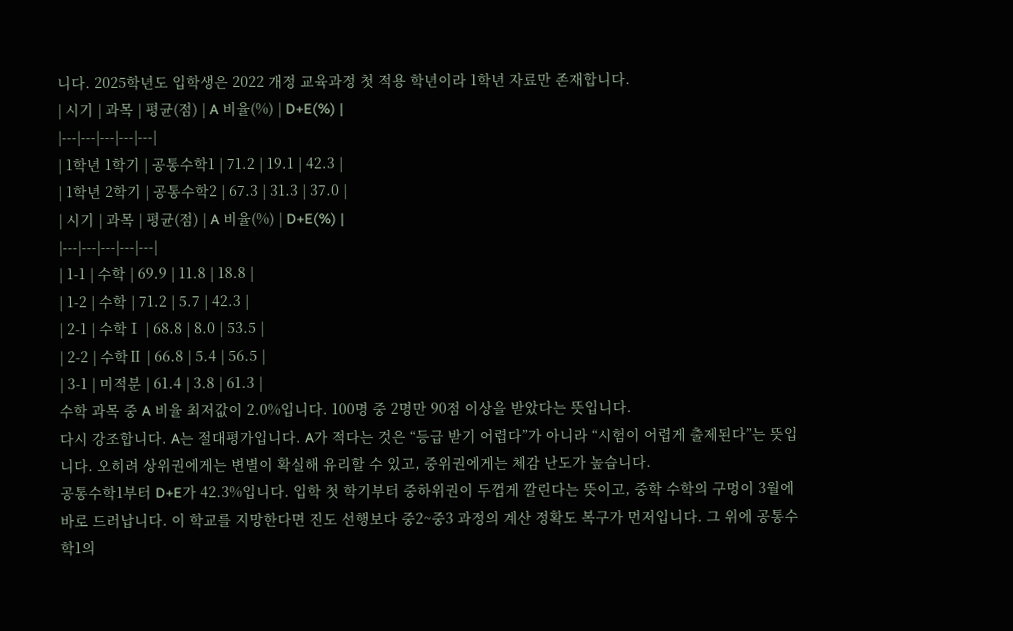니다. 2025학년도 입학생은 2022 개정 교육과정 첫 적용 학년이라 1학년 자료만 존재합니다.
| 시기 | 과목 | 평균(점) | A 비율(%) | D+E(%) |
|---|---|---|---|---|
| 1학년 1학기 | 공통수학1 | 71.2 | 19.1 | 42.3 |
| 1학년 2학기 | 공통수학2 | 67.3 | 31.3 | 37.0 |
| 시기 | 과목 | 평균(점) | A 비율(%) | D+E(%) |
|---|---|---|---|---|
| 1-1 | 수학 | 69.9 | 11.8 | 18.8 |
| 1-2 | 수학 | 71.2 | 5.7 | 42.3 |
| 2-1 | 수학Ⅰ | 68.8 | 8.0 | 53.5 |
| 2-2 | 수학Ⅱ | 66.8 | 5.4 | 56.5 |
| 3-1 | 미적분 | 61.4 | 3.8 | 61.3 |
수학 과목 중 A 비율 최저값이 2.0%입니다. 100명 중 2명만 90점 이상을 받았다는 뜻입니다.
다시 강조합니다. A는 절대평가입니다. A가 적다는 것은 “등급 받기 어렵다”가 아니라 “시험이 어렵게 출제된다”는 뜻입니다. 오히려 상위권에게는 변별이 확실해 유리할 수 있고, 중위권에게는 체감 난도가 높습니다.
공통수학1부터 D+E가 42.3%입니다. 입학 첫 학기부터 중하위권이 두껍게 깔린다는 뜻이고, 중학 수학의 구멍이 3월에 바로 드러납니다. 이 학교를 지망한다면 진도 선행보다 중2~중3 과정의 계산 정확도 복구가 먼저입니다. 그 위에 공통수학1의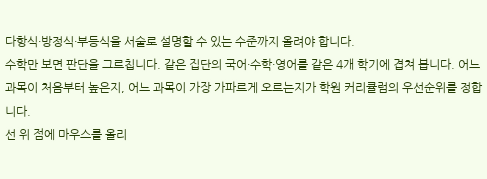다항식·방정식·부등식을 서술로 설명할 수 있는 수준까지 올려야 합니다.
수학만 보면 판단을 그르칩니다. 같은 집단의 국어·수학·영어를 같은 4개 학기에 겹쳐 봅니다. 어느 과목이 처음부터 높은지, 어느 과목이 가장 가파르게 오르는지가 학원 커리큘럼의 우선순위를 정합니다.
선 위 점에 마우스를 올리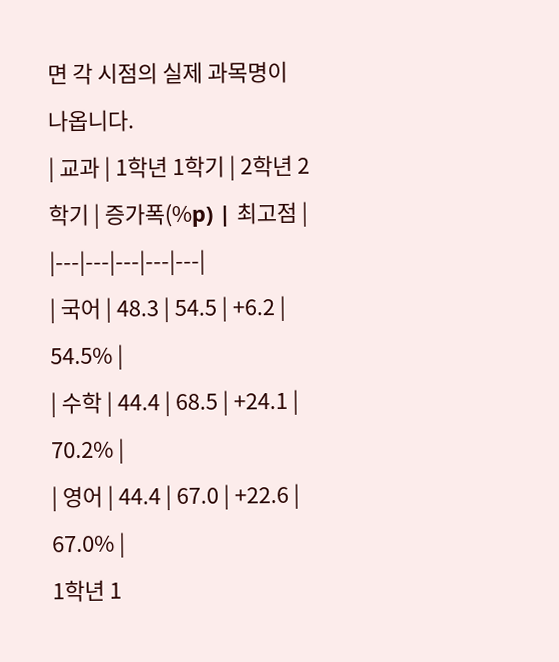면 각 시점의 실제 과목명이 나옵니다.
| 교과 | 1학년 1학기 | 2학년 2학기 | 증가폭(%p) | 최고점 |
|---|---|---|---|---|
| 국어 | 48.3 | 54.5 | +6.2 | 54.5% |
| 수학 | 44.4 | 68.5 | +24.1 | 70.2% |
| 영어 | 44.4 | 67.0 | +22.6 | 67.0% |
1학년 1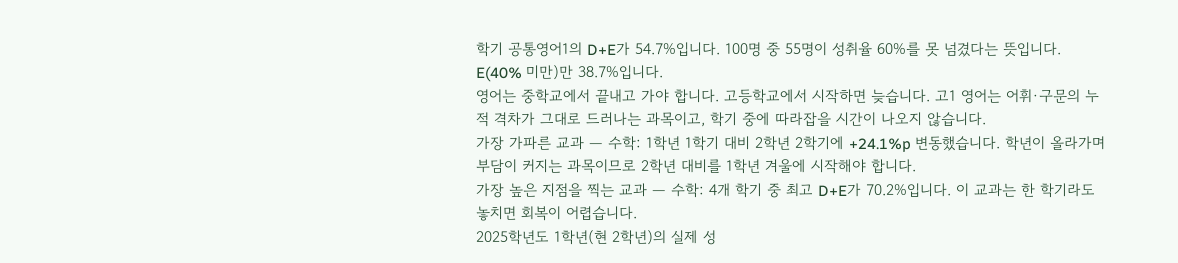학기 공통영어1의 D+E가 54.7%입니다. 100명 중 55명이 성취율 60%를 못 넘겼다는 뜻입니다. E(40% 미만)만 38.7%입니다.
영어는 중학교에서 끝내고 가야 합니다. 고등학교에서 시작하면 늦습니다. 고1 영어는 어휘·구문의 누적 격차가 그대로 드러나는 과목이고, 학기 중에 따라잡을 시간이 나오지 않습니다.
가장 가파른 교과 — 수학: 1학년 1학기 대비 2학년 2학기에 +24.1%p 변동했습니다. 학년이 올라가며 부담이 커지는 과목이므로 2학년 대비를 1학년 겨울에 시작해야 합니다.
가장 높은 지점을 찍는 교과 — 수학: 4개 학기 중 최고 D+E가 70.2%입니다. 이 교과는 한 학기라도 놓치면 회복이 어렵습니다.
2025학년도 1학년(현 2학년)의 실제 성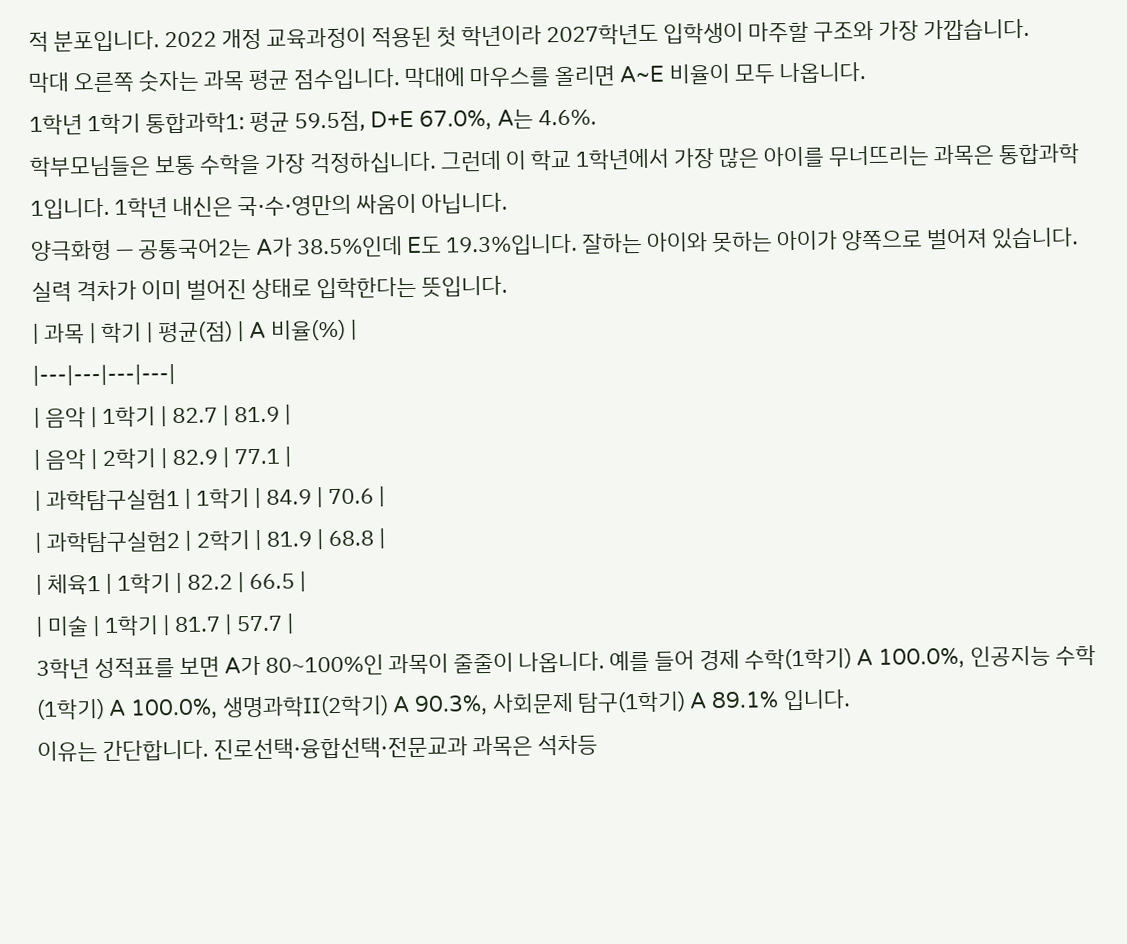적 분포입니다. 2022 개정 교육과정이 적용된 첫 학년이라 2027학년도 입학생이 마주할 구조와 가장 가깝습니다.
막대 오른쪽 숫자는 과목 평균 점수입니다. 막대에 마우스를 올리면 A~E 비율이 모두 나옵니다.
1학년 1학기 통합과학1: 평균 59.5점, D+E 67.0%, A는 4.6%.
학부모님들은 보통 수학을 가장 걱정하십니다. 그런데 이 학교 1학년에서 가장 많은 아이를 무너뜨리는 과목은 통합과학1입니다. 1학년 내신은 국·수·영만의 싸움이 아닙니다.
양극화형 — 공통국어2는 A가 38.5%인데 E도 19.3%입니다. 잘하는 아이와 못하는 아이가 양쪽으로 벌어져 있습니다. 실력 격차가 이미 벌어진 상태로 입학한다는 뜻입니다.
| 과목 | 학기 | 평균(점) | A 비율(%) |
|---|---|---|---|
| 음악 | 1학기 | 82.7 | 81.9 |
| 음악 | 2학기 | 82.9 | 77.1 |
| 과학탐구실험1 | 1학기 | 84.9 | 70.6 |
| 과학탐구실험2 | 2학기 | 81.9 | 68.8 |
| 체육1 | 1학기 | 82.2 | 66.5 |
| 미술 | 1학기 | 81.7 | 57.7 |
3학년 성적표를 보면 A가 80~100%인 과목이 줄줄이 나옵니다. 예를 들어 경제 수학(1학기) A 100.0%, 인공지능 수학(1학기) A 100.0%, 생명과학Ⅱ(2학기) A 90.3%, 사회문제 탐구(1학기) A 89.1% 입니다.
이유는 간단합니다. 진로선택·융합선택·전문교과 과목은 석차등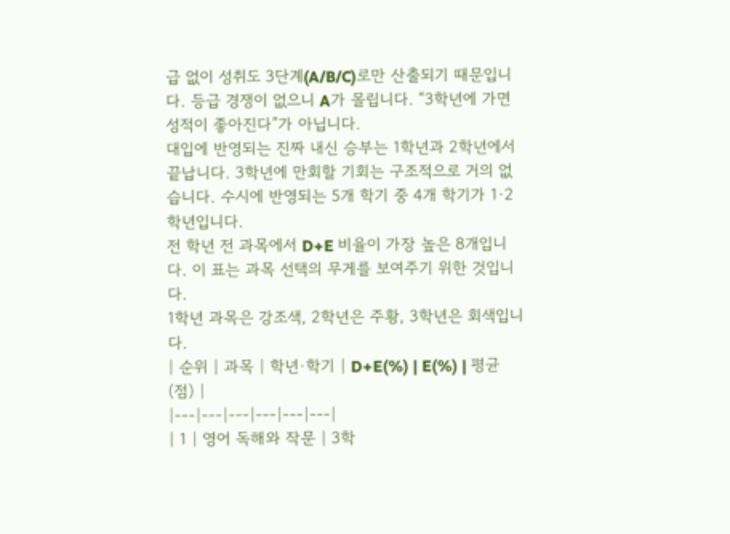급 없이 성취도 3단계(A/B/C)로만 산출되기 때문입니다. 등급 경쟁이 없으니 A가 몰립니다. “3학년에 가면 성적이 좋아진다”가 아닙니다.
대입에 반영되는 진짜 내신 승부는 1학년과 2학년에서 끝납니다. 3학년에 만회할 기회는 구조적으로 거의 없습니다. 수시에 반영되는 5개 학기 중 4개 학기가 1·2학년입니다.
전 학년 전 과목에서 D+E 비율이 가장 높은 8개입니다. 이 표는 과목 선택의 무게를 보여주기 위한 것입니다.
1학년 과목은 강조색, 2학년은 주황, 3학년은 회색입니다.
| 순위 | 과목 | 학년·학기 | D+E(%) | E(%) | 평균(점) |
|---|---|---|---|---|---|
| 1 | 영어 독해와 작문 | 3학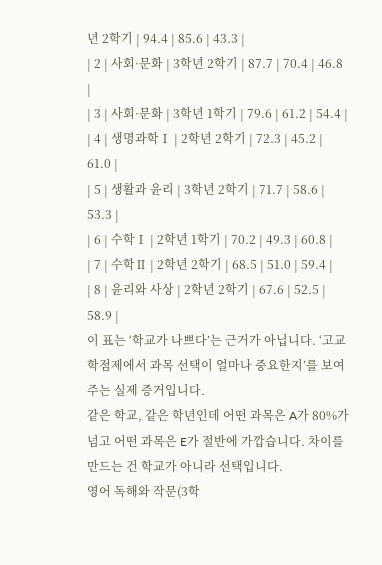년 2학기 | 94.4 | 85.6 | 43.3 |
| 2 | 사회·문화 | 3학년 2학기 | 87.7 | 70.4 | 46.8 |
| 3 | 사회·문화 | 3학년 1학기 | 79.6 | 61.2 | 54.4 |
| 4 | 생명과학Ⅰ | 2학년 2학기 | 72.3 | 45.2 | 61.0 |
| 5 | 생활과 윤리 | 3학년 2학기 | 71.7 | 58.6 | 53.3 |
| 6 | 수학Ⅰ | 2학년 1학기 | 70.2 | 49.3 | 60.8 |
| 7 | 수학Ⅱ | 2학년 2학기 | 68.5 | 51.0 | 59.4 |
| 8 | 윤리와 사상 | 2학년 2학기 | 67.6 | 52.5 | 58.9 |
이 표는 ‘학교가 나쁘다’는 근거가 아닙니다. ‘고교학점제에서 과목 선택이 얼마나 중요한지’를 보여주는 실제 증거입니다.
같은 학교, 같은 학년인데 어떤 과목은 A가 80%가 넘고 어떤 과목은 E가 절반에 가깝습니다. 차이를 만드는 건 학교가 아니라 선택입니다.
영어 독해와 작문(3학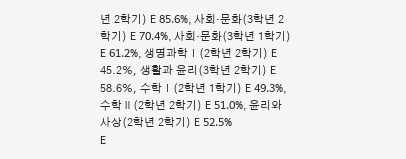년 2학기) E 85.6%, 사회·문화(3학년 2학기) E 70.4%, 사회·문화(3학년 1학기) E 61.2%, 생명과학Ⅰ(2학년 2학기) E 45.2%, 생활과 윤리(3학년 2학기) E 58.6%, 수학Ⅰ(2학년 1학기) E 49.3%, 수학Ⅱ(2학년 2학기) E 51.0%, 윤리와 사상(2학년 2학기) E 52.5%
E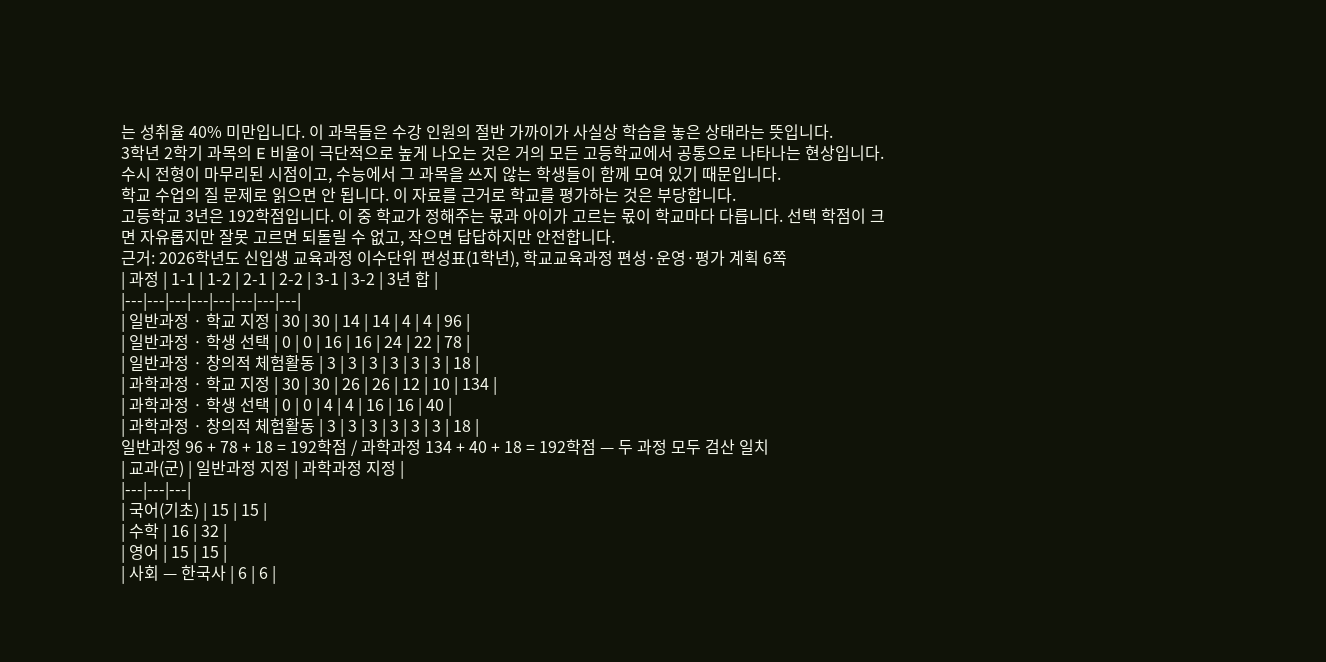는 성취율 40% 미만입니다. 이 과목들은 수강 인원의 절반 가까이가 사실상 학습을 놓은 상태라는 뜻입니다.
3학년 2학기 과목의 E 비율이 극단적으로 높게 나오는 것은 거의 모든 고등학교에서 공통으로 나타나는 현상입니다. 수시 전형이 마무리된 시점이고, 수능에서 그 과목을 쓰지 않는 학생들이 함께 모여 있기 때문입니다.
학교 수업의 질 문제로 읽으면 안 됩니다. 이 자료를 근거로 학교를 평가하는 것은 부당합니다.
고등학교 3년은 192학점입니다. 이 중 학교가 정해주는 몫과 아이가 고르는 몫이 학교마다 다릅니다. 선택 학점이 크면 자유롭지만 잘못 고르면 되돌릴 수 없고, 작으면 답답하지만 안전합니다.
근거: 2026학년도 신입생 교육과정 이수단위 편성표(1학년), 학교교육과정 편성·운영·평가 계획 6쪽
| 과정 | 1-1 | 1-2 | 2-1 | 2-2 | 3-1 | 3-2 | 3년 합 |
|---|---|---|---|---|---|---|---|
| 일반과정 · 학교 지정 | 30 | 30 | 14 | 14 | 4 | 4 | 96 |
| 일반과정 · 학생 선택 | 0 | 0 | 16 | 16 | 24 | 22 | 78 |
| 일반과정 · 창의적 체험활동 | 3 | 3 | 3 | 3 | 3 | 3 | 18 |
| 과학과정 · 학교 지정 | 30 | 30 | 26 | 26 | 12 | 10 | 134 |
| 과학과정 · 학생 선택 | 0 | 0 | 4 | 4 | 16 | 16 | 40 |
| 과학과정 · 창의적 체험활동 | 3 | 3 | 3 | 3 | 3 | 3 | 18 |
일반과정 96 + 78 + 18 = 192학점 / 과학과정 134 + 40 + 18 = 192학점 — 두 과정 모두 검산 일치
| 교과(군) | 일반과정 지정 | 과학과정 지정 |
|---|---|---|
| 국어(기초) | 15 | 15 |
| 수학 | 16 | 32 |
| 영어 | 15 | 15 |
| 사회 — 한국사 | 6 | 6 |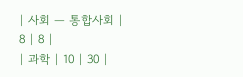| 사회 — 통합사회 | 8 | 8 |
| 과학 | 10 | 30 |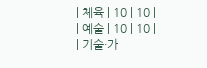| 체육 | 10 | 10 |
| 예술 | 10 | 10 |
| 기술·가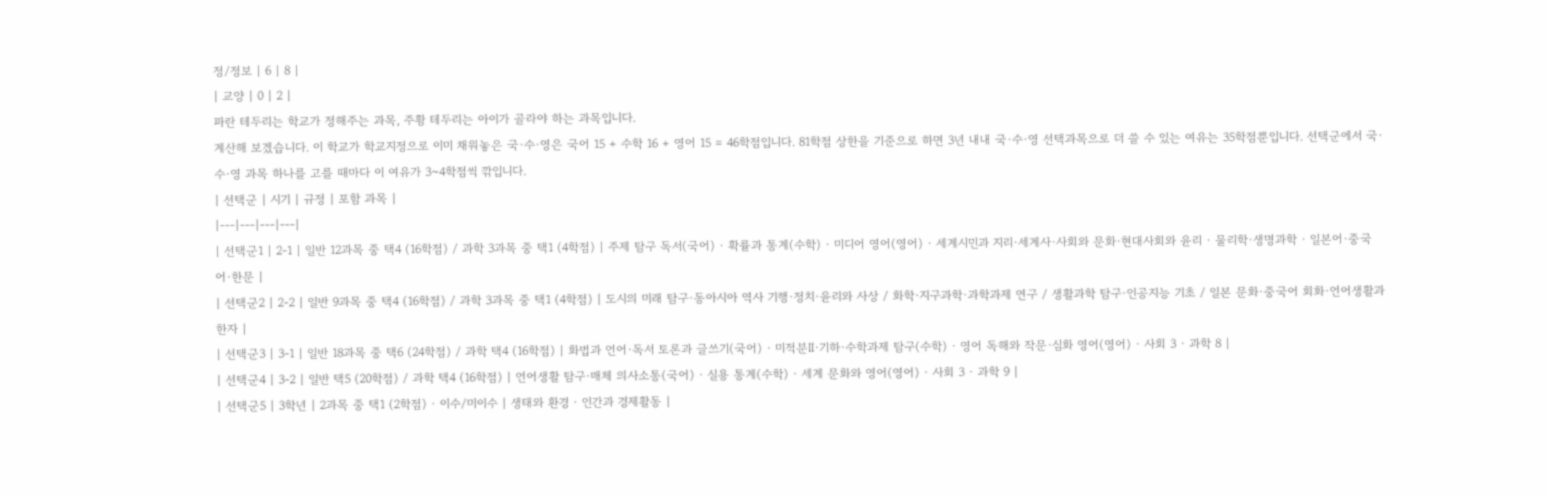정/정보 | 6 | 8 |
| 교양 | 0 | 2 |
파란 테두리는 학교가 정해주는 과목, 주황 테두리는 아이가 골라야 하는 과목입니다.
계산해 보겠습니다. 이 학교가 학교지정으로 이미 채워놓은 국·수·영은 국어 15 + 수학 16 + 영어 15 = 46학점입니다. 81학점 상한을 기준으로 하면 3년 내내 국·수·영 선택과목으로 더 쓸 수 있는 여유는 35학점뿐입니다. 선택군에서 국·수·영 과목 하나를 고를 때마다 이 여유가 3~4학점씩 깎입니다.
| 선택군 | 시기 | 규정 | 포함 과목 |
|---|---|---|---|
| 선택군1 | 2-1 | 일반 12과목 중 택4 (16학점) / 과학 3과목 중 택1 (4학점) | 주제 탐구 독서(국어) · 확률과 통계(수학) · 미디어 영어(영어) · 세계시민과 지리·세계사·사회와 문화·현대사회와 윤리 · 물리학·생명과학 · 일본어·중국어·한문 |
| 선택군2 | 2-2 | 일반 9과목 중 택4 (16학점) / 과학 3과목 중 택1 (4학점) | 도시의 미래 탐구·동아시아 역사 기행·정치·윤리와 사상 / 화학·지구과학·과학과제 연구 / 생활과학 탐구·인공지능 기초 / 일본 문화·중국어 회화·언어생활과 한자 |
| 선택군3 | 3-1 | 일반 18과목 중 택6 (24학점) / 과학 택4 (16학점) | 화법과 언어·독서 토론과 글쓰기(국어) · 미적분Ⅱ·기하·수학과제 탐구(수학) · 영어 독해와 작문·심화 영어(영어) · 사회 3 · 과학 8 |
| 선택군4 | 3-2 | 일반 택5 (20학점) / 과학 택4 (16학점) | 언어생활 탐구·매체 의사소통(국어) · 실용 통계(수학) · 세계 문화와 영어(영어) · 사회 3 · 과학 9 |
| 선택군5 | 3학년 | 2과목 중 택1 (2학점) · 이수/미이수 | 생태와 환경 · 인간과 경제활동 |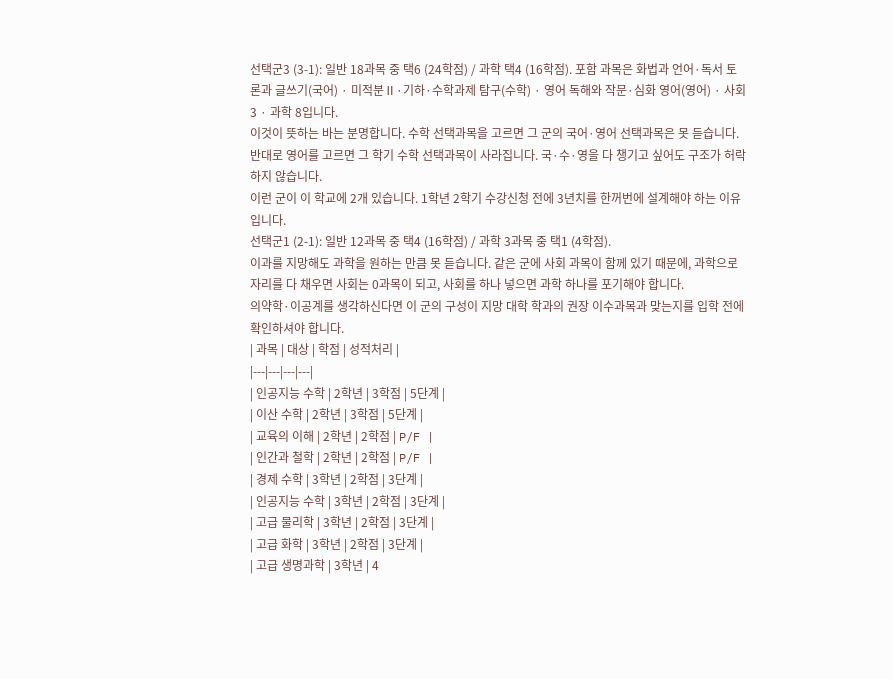선택군3 (3-1): 일반 18과목 중 택6 (24학점) / 과학 택4 (16학점). 포함 과목은 화법과 언어·독서 토론과 글쓰기(국어) · 미적분Ⅱ·기하·수학과제 탐구(수학) · 영어 독해와 작문·심화 영어(영어) · 사회 3 · 과학 8입니다.
이것이 뜻하는 바는 분명합니다. 수학 선택과목을 고르면 그 군의 국어·영어 선택과목은 못 듣습니다. 반대로 영어를 고르면 그 학기 수학 선택과목이 사라집니다. 국·수·영을 다 챙기고 싶어도 구조가 허락하지 않습니다.
이런 군이 이 학교에 2개 있습니다. 1학년 2학기 수강신청 전에 3년치를 한꺼번에 설계해야 하는 이유입니다.
선택군1 (2-1): 일반 12과목 중 택4 (16학점) / 과학 3과목 중 택1 (4학점).
이과를 지망해도 과학을 원하는 만큼 못 듣습니다. 같은 군에 사회 과목이 함께 있기 때문에, 과학으로 자리를 다 채우면 사회는 0과목이 되고, 사회를 하나 넣으면 과학 하나를 포기해야 합니다.
의약학·이공계를 생각하신다면 이 군의 구성이 지망 대학 학과의 권장 이수과목과 맞는지를 입학 전에 확인하셔야 합니다.
| 과목 | 대상 | 학점 | 성적처리 |
|---|---|---|---|
| 인공지능 수학 | 2학년 | 3학점 | 5단계 |
| 이산 수학 | 2학년 | 3학점 | 5단계 |
| 교육의 이해 | 2학년 | 2학점 | P/F |
| 인간과 철학 | 2학년 | 2학점 | P/F |
| 경제 수학 | 3학년 | 2학점 | 3단계 |
| 인공지능 수학 | 3학년 | 2학점 | 3단계 |
| 고급 물리학 | 3학년 | 2학점 | 3단계 |
| 고급 화학 | 3학년 | 2학점 | 3단계 |
| 고급 생명과학 | 3학년 | 4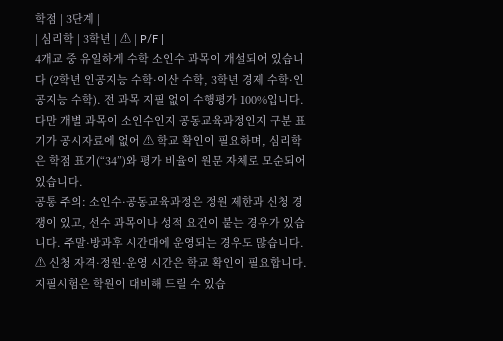학점 | 3단계 |
| 심리학 | 3학년 | ⚠ | P/F |
4개교 중 유일하게 수학 소인수 과목이 개설되어 있습니다 (2학년 인공지능 수학·이산 수학, 3학년 경제 수학·인공지능 수학). 전 과목 지필 없이 수행평가 100%입니다. 다만 개별 과목이 소인수인지 공동교육과정인지 구분 표기가 공시자료에 없어 ⚠ 학교 확인이 필요하며, 심리학은 학점 표기(“34”)와 평가 비율이 원문 자체로 모순되어 있습니다.
공통 주의: 소인수·공동교육과정은 정원 제한과 신청 경쟁이 있고, 선수 과목이나 성적 요건이 붙는 경우가 있습니다. 주말·방과후 시간대에 운영되는 경우도 많습니다. ⚠ 신청 자격·정원·운영 시간은 학교 확인이 필요합니다.
지필시험은 학원이 대비해 드릴 수 있습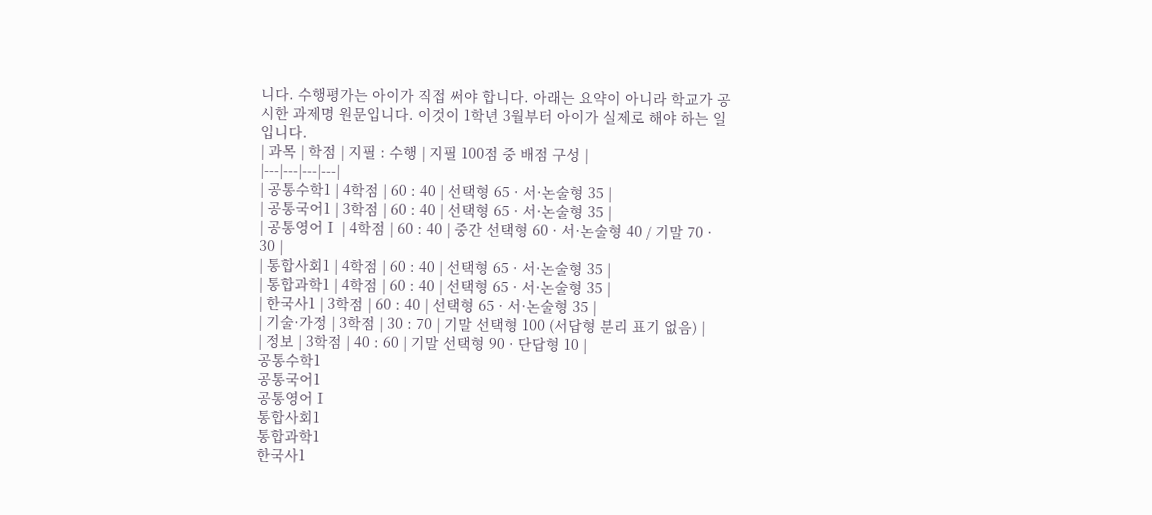니다. 수행평가는 아이가 직접 써야 합니다. 아래는 요약이 아니라 학교가 공시한 과제명 원문입니다. 이것이 1학년 3월부터 아이가 실제로 해야 하는 일입니다.
| 과목 | 학점 | 지필 : 수행 | 지필 100점 중 배점 구성 |
|---|---|---|---|
| 공통수학1 | 4학점 | 60 : 40 | 선택형 65 · 서·논술형 35 |
| 공통국어1 | 3학점 | 60 : 40 | 선택형 65 · 서·논술형 35 |
| 공통영어Ⅰ | 4학점 | 60 : 40 | 중간 선택형 60 · 서·논술형 40 / 기말 70 · 30 |
| 통합사회1 | 4학점 | 60 : 40 | 선택형 65 · 서·논술형 35 |
| 통합과학1 | 4학점 | 60 : 40 | 선택형 65 · 서·논술형 35 |
| 한국사1 | 3학점 | 60 : 40 | 선택형 65 · 서·논술형 35 |
| 기술·가정 | 3학점 | 30 : 70 | 기말 선택형 100 (서답형 분리 표기 없음) |
| 정보 | 3학점 | 40 : 60 | 기말 선택형 90 · 단답형 10 |
공통수학1
공통국어1
공통영어Ⅰ
통합사회1
통합과학1
한국사1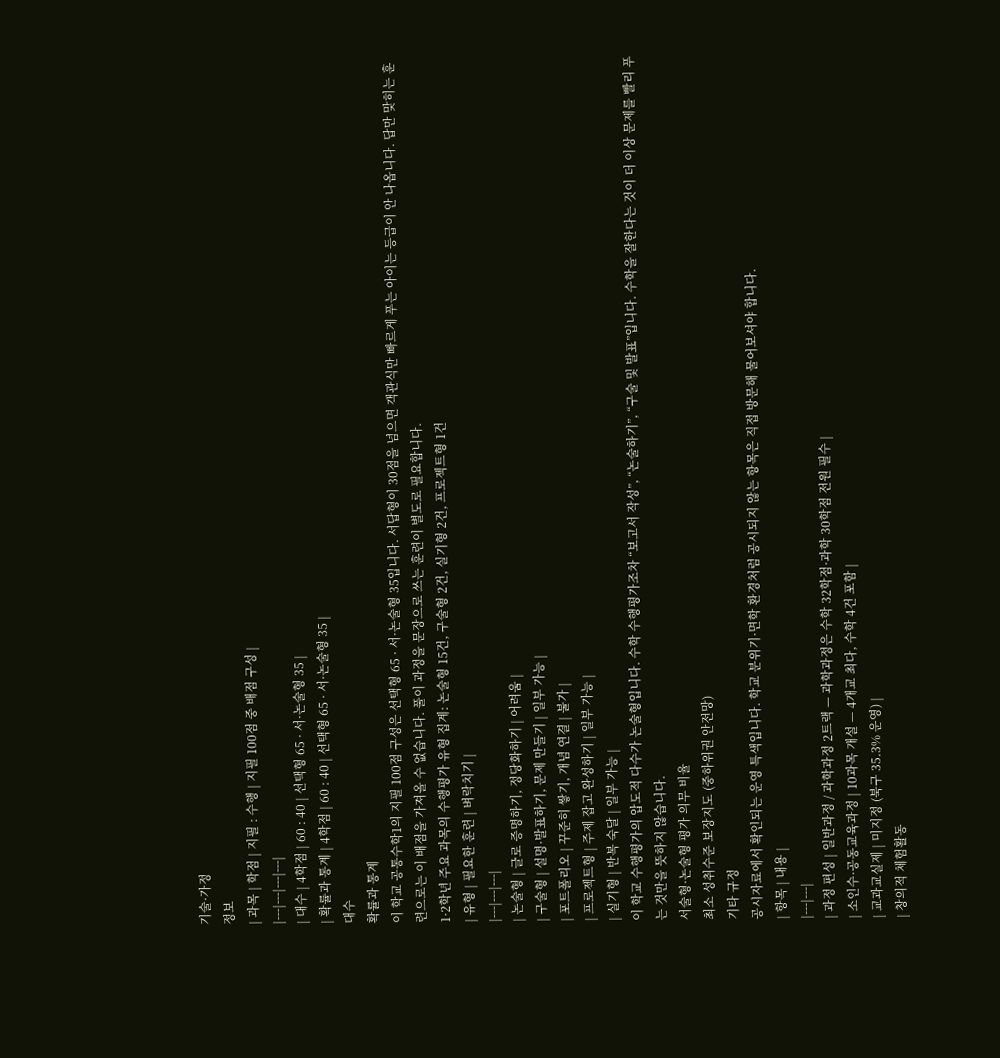기술·가정
정보
| 과목 | 학점 | 지필 : 수행 | 지필 100점 중 배점 구성 |
|---|---|---|---|
| 대수 | 4학점 | 60 : 40 | 선택형 65 · 서·논술형 35 |
| 확률과 통계 | 4학점 | 60 : 40 | 선택형 65 · 서·논술형 35 |
대수
확률과 통계
이 학교 공통수학1의 지필 100점 구성은 선택형 65 · 서·논술형 35입니다. 서답형이 30점을 넘으면 객관식만 빠르게 푸는 아이는 등급이 안 나옵니다. 답만 맞히는 훈련으로는 이 배점을 가져올 수 없습니다. 풀이 과정을 문장으로 쓰는 훈련이 별도로 필요합니다.
1·2학년 주요 과목의 수행평가 유형 집계: 논술형 15건, 구술형 2건, 실기형 2건, 프로젝트형 1건
| 유형 | 필요한 훈련 | 벼락치기 |
|---|---|---|
| 논술형 | 글로 증명하기, 정당화하기 | 어려움 |
| 구술형 | 설명·발표하기, 문제 만들기 | 일부 가능 |
| 포트폴리오 | 꾸준히 쌓기, 개념 연결 | 불가 |
| 프로젝트형 | 주제 잡고 완성하기 | 일부 가능 |
| 실기형 | 반복 숙달 | 일부 가능 |
이 학교 수행평가의 압도적 다수가 논술형입니다. 수학 수행평가조차 “보고서 작성”, “논술하기”, “구술 및 발표”입니다. 수학을 잘한다는 것이 더 이상 문제를 빨리 푸는 것만을 뜻하지 않습니다.
서술형·논술형 평가 의무 비율
최소 성취수준 보장지도 (중하위권 안전망)
기타 규정
공시자료에서 확인되는 운영 특색입니다. 학교 분위기·면학 환경처럼 공시되지 않는 항목은 직접 방문해 물어보셔야 합니다.
| 항목 | 내용 |
|---|---|
| 과정 편성 | 일반과정 / 과학과정 2트랙 — 과학과정은 수학 32학점·과학 30학점 전원 필수 |
| 소인수·공동교육과정 | 10과목 개설 — 4개교 최다, 수학 4건 포함 |
| 교과교실제 | 미지정 (북구 35.3% 운영) |
| 창의적 체험활동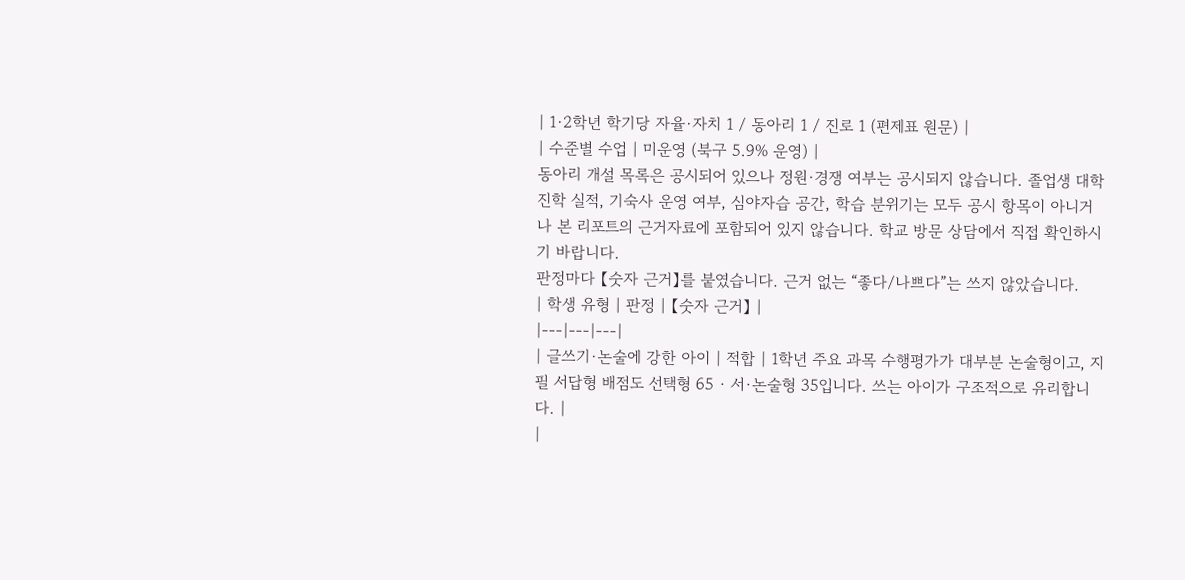| 1·2학년 학기당 자율·자치 1 / 동아리 1 / 진로 1 (편제표 원문) |
| 수준별 수업 | 미운영 (북구 5.9% 운영) |
동아리 개설 목록은 공시되어 있으나 정원·경쟁 여부는 공시되지 않습니다. 졸업생 대학 진학 실적, 기숙사 운영 여부, 심야자습 공간, 학습 분위기는 모두 공시 항목이 아니거나 본 리포트의 근거자료에 포함되어 있지 않습니다. 학교 방문 상담에서 직접 확인하시기 바랍니다.
판정마다 【숫자 근거】를 붙였습니다. 근거 없는 “좋다/나쁘다”는 쓰지 않았습니다.
| 학생 유형 | 판정 | 【숫자 근거】 |
|---|---|---|
| 글쓰기·논술에 강한 아이 | 적합 | 1학년 주요 과목 수행평가가 대부분 논술형이고, 지필 서답형 배점도 선택형 65 · 서·논술형 35입니다. 쓰는 아이가 구조적으로 유리합니다. |
|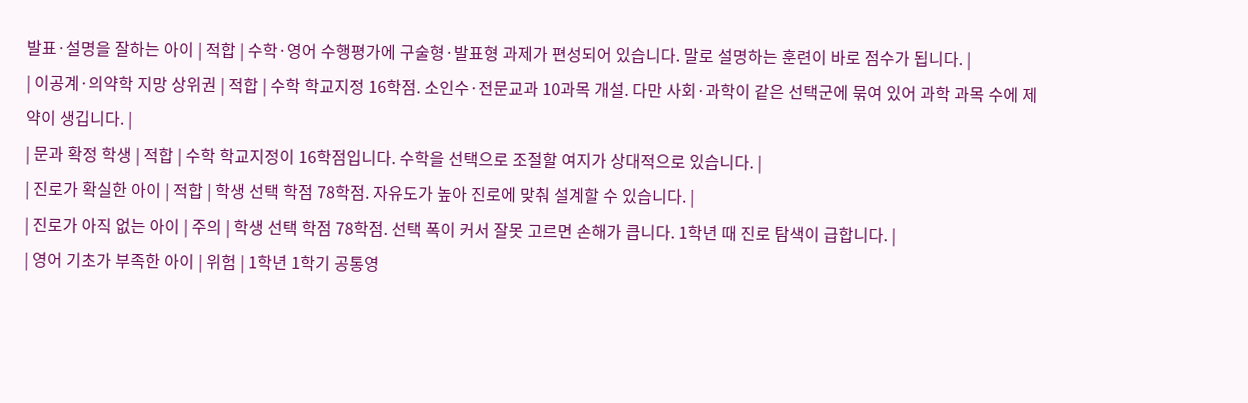발표·설명을 잘하는 아이 | 적합 | 수학·영어 수행평가에 구술형·발표형 과제가 편성되어 있습니다. 말로 설명하는 훈련이 바로 점수가 됩니다. |
| 이공계·의약학 지망 상위권 | 적합 | 수학 학교지정 16학점. 소인수·전문교과 10과목 개설. 다만 사회·과학이 같은 선택군에 묶여 있어 과학 과목 수에 제약이 생깁니다. |
| 문과 확정 학생 | 적합 | 수학 학교지정이 16학점입니다. 수학을 선택으로 조절할 여지가 상대적으로 있습니다. |
| 진로가 확실한 아이 | 적합 | 학생 선택 학점 78학점. 자유도가 높아 진로에 맞춰 설계할 수 있습니다. |
| 진로가 아직 없는 아이 | 주의 | 학생 선택 학점 78학점. 선택 폭이 커서 잘못 고르면 손해가 큽니다. 1학년 때 진로 탐색이 급합니다. |
| 영어 기초가 부족한 아이 | 위험 | 1학년 1학기 공통영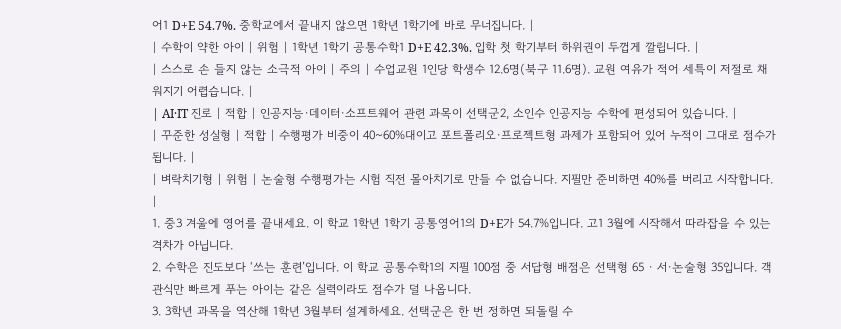어1 D+E 54.7%. 중학교에서 끝내지 않으면 1학년 1학기에 바로 무너집니다. |
| 수학이 약한 아이 | 위험 | 1학년 1학기 공통수학1 D+E 42.3%. 입학 첫 학기부터 하위권이 두껍게 깔립니다. |
| 스스로 손 들지 않는 소극적 아이 | 주의 | 수업교원 1인당 학생수 12.6명(북구 11.6명). 교원 여유가 적어 세특이 저절로 채워지기 어렵습니다. |
| AI·IT 진로 | 적합 | 인공지능·데이터·소프트웨어 관련 과목이 선택군2, 소인수 인공지능 수학에 편성되어 있습니다. |
| 꾸준한 성실형 | 적합 | 수행평가 비중이 40~60%대이고 포트폴리오·프로젝트형 과제가 포함되어 있어 누적이 그대로 점수가 됩니다. |
| 벼락치기형 | 위험 | 논술형 수행평가는 시험 직전 몰아치기로 만들 수 없습니다. 지필만 준비하면 40%를 버리고 시작합니다. |
1. 중3 겨울에 영어를 끝내세요. 이 학교 1학년 1학기 공통영어1의 D+E가 54.7%입니다. 고1 3월에 시작해서 따라잡을 수 있는 격차가 아닙니다.
2. 수학은 진도보다 ‘쓰는 훈련’입니다. 이 학교 공통수학1의 지필 100점 중 서답형 배점은 선택형 65 · 서·논술형 35입니다. 객관식만 빠르게 푸는 아이는 같은 실력이라도 점수가 덜 나옵니다.
3. 3학년 과목을 역산해 1학년 3월부터 설계하세요. 선택군은 한 번 정하면 되돌릴 수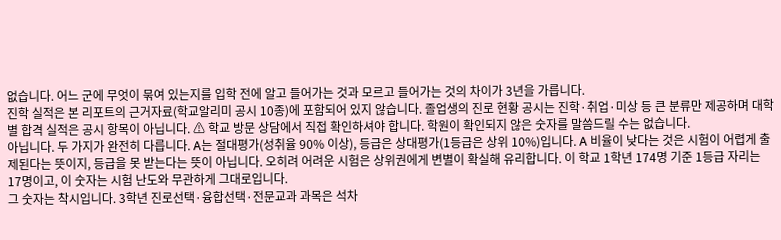없습니다. 어느 군에 무엇이 묶여 있는지를 입학 전에 알고 들어가는 것과 모르고 들어가는 것의 차이가 3년을 가릅니다.
진학 실적은 본 리포트의 근거자료(학교알리미 공시 10종)에 포함되어 있지 않습니다. 졸업생의 진로 현황 공시는 진학·취업·미상 등 큰 분류만 제공하며 대학별 합격 실적은 공시 항목이 아닙니다. ⚠ 학교 방문 상담에서 직접 확인하셔야 합니다. 학원이 확인되지 않은 숫자를 말씀드릴 수는 없습니다.
아닙니다. 두 가지가 완전히 다릅니다. A는 절대평가(성취율 90% 이상), 등급은 상대평가(1등급은 상위 10%)입니다. A 비율이 낮다는 것은 시험이 어렵게 출제된다는 뜻이지, 등급을 못 받는다는 뜻이 아닙니다. 오히려 어려운 시험은 상위권에게 변별이 확실해 유리합니다. 이 학교 1학년 174명 기준 1등급 자리는 17명이고, 이 숫자는 시험 난도와 무관하게 그대로입니다.
그 숫자는 착시입니다. 3학년 진로선택·융합선택·전문교과 과목은 석차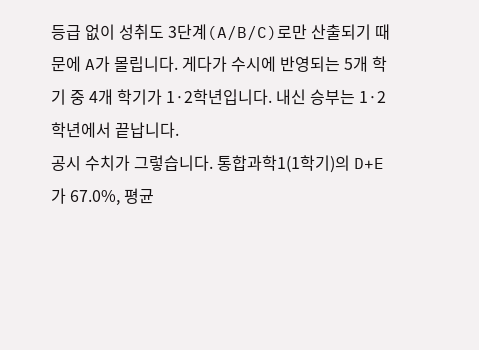등급 없이 성취도 3단계(A/B/C)로만 산출되기 때문에 A가 몰립니다. 게다가 수시에 반영되는 5개 학기 중 4개 학기가 1·2학년입니다. 내신 승부는 1·2학년에서 끝납니다.
공시 수치가 그렇습니다. 통합과학1(1학기)의 D+E가 67.0%, 평균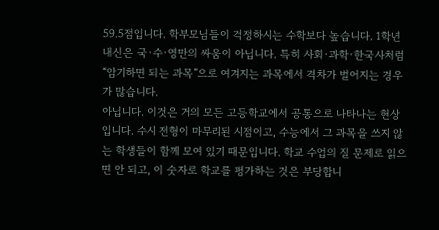59.5점입니다. 학부모님들이 걱정하시는 수학보다 높습니다. 1학년 내신은 국·수·영만의 싸움이 아닙니다. 특히 사회·과학·한국사처럼 “암기하면 되는 과목”으로 여겨지는 과목에서 격차가 벌어지는 경우가 많습니다.
아닙니다. 이것은 거의 모든 고등학교에서 공통으로 나타나는 현상입니다. 수시 전형이 마무리된 시점이고, 수능에서 그 과목을 쓰지 않는 학생들이 함께 모여 있기 때문입니다. 학교 수업의 질 문제로 읽으면 안 되고, 이 숫자로 학교를 평가하는 것은 부당합니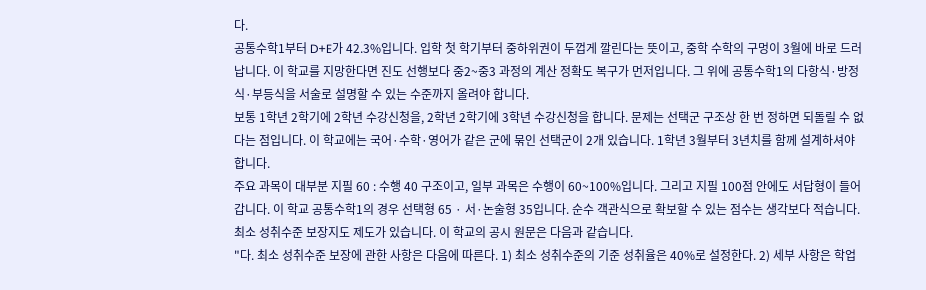다.
공통수학1부터 D+E가 42.3%입니다. 입학 첫 학기부터 중하위권이 두껍게 깔린다는 뜻이고, 중학 수학의 구멍이 3월에 바로 드러납니다. 이 학교를 지망한다면 진도 선행보다 중2~중3 과정의 계산 정확도 복구가 먼저입니다. 그 위에 공통수학1의 다항식·방정식·부등식을 서술로 설명할 수 있는 수준까지 올려야 합니다.
보통 1학년 2학기에 2학년 수강신청을, 2학년 2학기에 3학년 수강신청을 합니다. 문제는 선택군 구조상 한 번 정하면 되돌릴 수 없다는 점입니다. 이 학교에는 국어·수학·영어가 같은 군에 묶인 선택군이 2개 있습니다. 1학년 3월부터 3년치를 함께 설계하셔야 합니다.
주요 과목이 대부분 지필 60 : 수행 40 구조이고, 일부 과목은 수행이 60~100%입니다. 그리고 지필 100점 안에도 서답형이 들어갑니다. 이 학교 공통수학1의 경우 선택형 65 · 서·논술형 35입니다. 순수 객관식으로 확보할 수 있는 점수는 생각보다 적습니다.
최소 성취수준 보장지도 제도가 있습니다. 이 학교의 공시 원문은 다음과 같습니다.
"다. 최소 성취수준 보장에 관한 사항은 다음에 따른다. 1) 최소 성취수준의 기준 성취율은 40%로 설정한다. 2) 세부 사항은 학업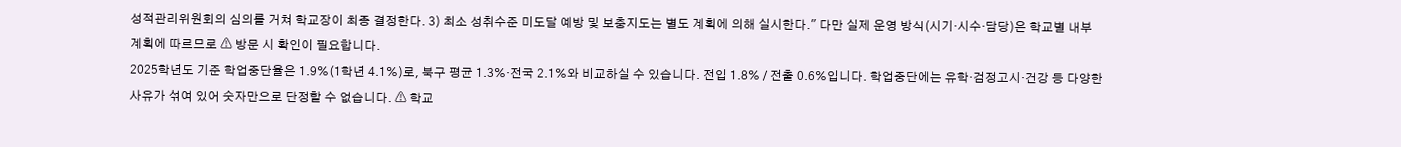성적관리위원회의 심의를 거쳐 학교장이 최종 결정한다. 3) 최소 성취수준 미도달 예방 및 보충지도는 별도 계획에 의해 실시한다." 다만 실제 운영 방식(시기·시수·담당)은 학교별 내부 계획에 따르므로 ⚠ 방문 시 확인이 필요합니다.
2025학년도 기준 학업중단율은 1.9%(1학년 4.1%)로, 북구 평균 1.3%·전국 2.1%와 비교하실 수 있습니다. 전입 1.8% / 전출 0.6%입니다. 학업중단에는 유학·검정고시·건강 등 다양한 사유가 섞여 있어 숫자만으로 단정할 수 없습니다. ⚠ 학교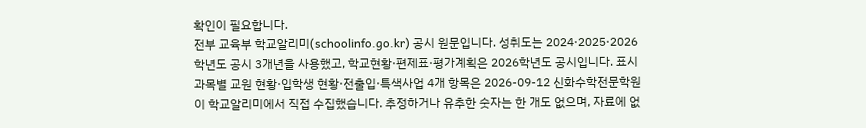확인이 필요합니다.
전부 교육부 학교알리미(schoolinfo.go.kr) 공시 원문입니다. 성취도는 2024·2025·2026학년도 공시 3개년을 사용했고, 학교현황·편제표·평가계획은 2026학년도 공시입니다. 표시과목별 교원 현황·입학생 현황·전출입·특색사업 4개 항목은 2026-09-12 신화수학전문학원이 학교알리미에서 직접 수집했습니다. 추정하거나 유추한 숫자는 한 개도 없으며, 자료에 없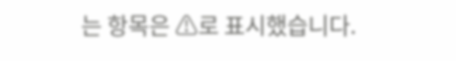는 항목은 ⚠로 표시했습니다.